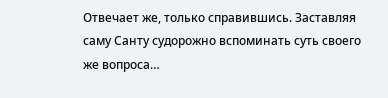Отвечает же, только справившись. Заставляя саму Санту судорожно вспоминать суть своего же вопроса…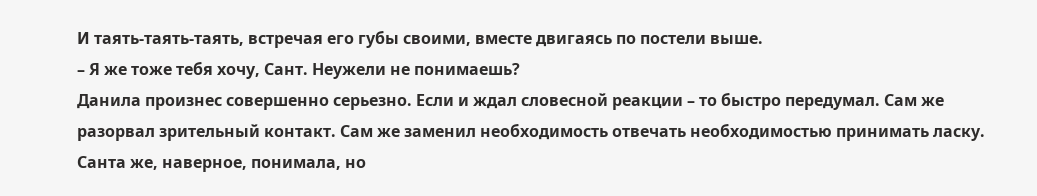И таять-таять-таять, встречая его губы своими, вместе двигаясь по постели выше.
– Я же тоже тебя хочу, Сант. Неужели не понимаешь?
Данила произнес совершенно серьезно. Если и ждал словесной реакции – то быстро передумал. Сам же разорвал зрительный контакт. Сам же заменил необходимость отвечать необходимостью принимать ласку.
Санта же, наверное, понимала, но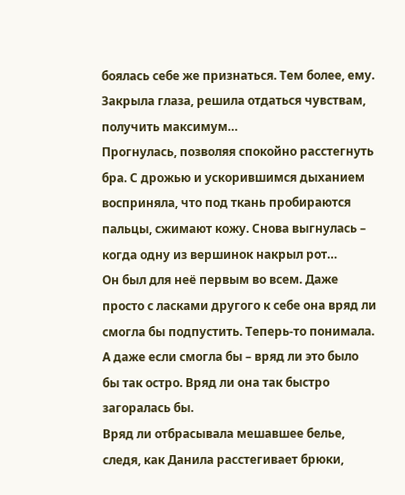боялась себе же признаться. Тем более, ему.
Закрыла глаза, решила отдаться чувствам, получить максимум…
Прогнулась, позволяя спокойно расстегнуть бра. С дрожью и ускорившимся дыханием восприняла, что под ткань пробираются пальцы, сжимают кожу. Снова выгнулась – когда одну из вершинок накрыл рот…
Он был для неё первым во всем. Даже просто с ласками другого к себе она вряд ли смогла бы подпустить. Теперь-то понимала.
А даже если смогла бы – вряд ли это было бы так остро. Вряд ли она так быстро загоралась бы.
Вряд ли отбрасывала мешавшее белье, следя, как Данила расстегивает брюки,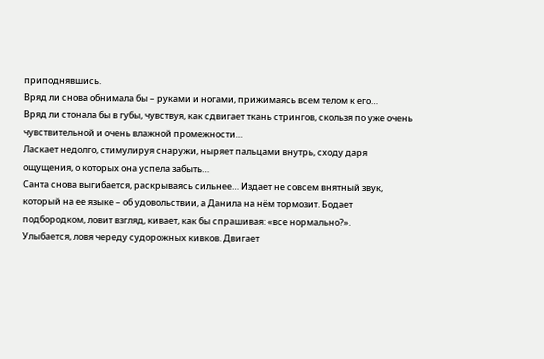приподнявшись.
Вряд ли снова обнимала бы – руками и ногами, прижимаясь всем телом к его…
Вряд ли стонала бы в губы, чувствуя, как сдвигает ткань стрингов, скользя по уже очень чувствительной и очень влажной промежности…
Ласкает недолго, стимулируя снаружи, ныряет пальцами внутрь, сходу даря ощущения, о которых она успела забыть…
Санта снова выгибается, раскрываясь сильнее… Издает не совсем внятный звук, который на ее языке – об удовольствии, а Данила на нём тормозит. Бодает подбородком, ловит взгляд, кивает, как бы спрашивая: «все нормально?».
Улыбается, ловя череду судорожных кивков. Двигает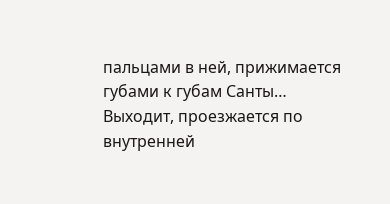пальцами в ней, прижимается губами к губам Санты…
Выходит, проезжается по внутренней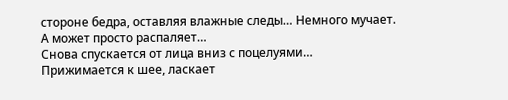стороне бедра, оставляя влажные следы… Немного мучает. А может просто распаляет…
Снова спускается от лица вниз с поцелуями…
Прижимается к шее, ласкает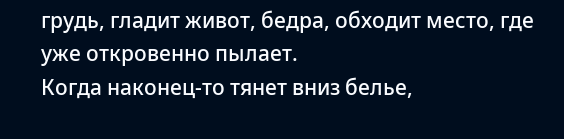грудь, гладит живот, бедра, обходит место, где уже откровенно пылает.
Когда наконец-то тянет вниз белье,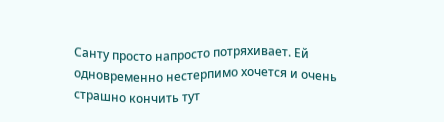Санту просто напросто потряхивает. Ей одновременно нестерпимо хочется и очень страшно кончить тут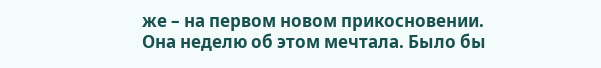же – на первом новом прикосновении.
Она неделю об этом мечтала. Было бы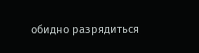обидно разрядиться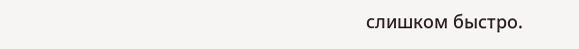слишком быстро.